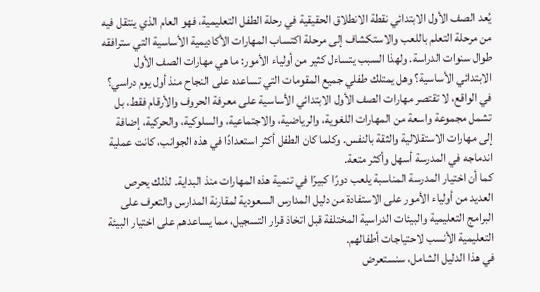يُعد الصف الأول الابتدائي نقطة الانطلاق الحقيقية في رحلة الطفل التعليمية، فهو العام الذي ينتقل فيه من مرحلة التعلم باللعب والاستكشاف إلى مرحلة اكتساب المهارات الأكاديمية الأساسية التي سترافقه طوال سنوات الدراسة. ولهذا السبب يتساءل كثير من أولياء الأمور: ما هي مهارات الصف الأول الابتدائي الأساسية؟ وهل يمتلك طفلي جميع المقومات التي تساعده على النجاح منذ أول يوم دراسي؟
في الواقع، لا تقتصر مهارات الصف الأول الابتدائي الأساسية على معرفة الحروف والأرقام فقط، بل تشمل مجموعة واسعة من المهارات اللغوية، والرياضية، والاجتماعية، والسلوكية، والحركية، إضافة إلى مهارات الاستقلالية والثقة بالنفس. وكلما كان الطفل أكثر استعدادًا في هذه الجوانب، كانت عملية اندماجه في المدرسة أسهل وأكثر متعة.
كما أن اختيار المدرسة المناسبة يلعب دورًا كبيرًا في تنمية هذه المهارات منذ البداية. لذلك يحرص العديد من أولياء الأمور على الاستفادة من دليل المدارس السعودية لمقارنة المدارس والتعرف على البرامج التعليمية والبيئات الدراسية المختلفة قبل اتخاذ قرار التسجيل، مما يساعدهم على اختيار البيئة التعليمية الأنسب لاحتياجات أطفالهم.
في هذا الدليل الشامل، سنستعرض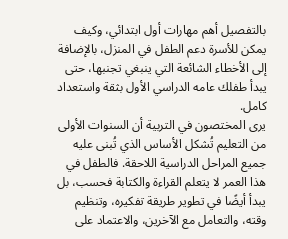بالتفصيل أهم مهارات أول ابتدائي، وكيف يمكن للأسرة دعم الطفل في المنزل، بالإضافة إلى الأخطاء الشائعة التي ينبغي تجنبها، حتى يبدأ طفلك عامه الدراسي الأول بثقة واستعداد كامل.
يرى المختصون في التربية أن السنوات الأولى من التعليم تُشكل الأساس الذي تُبنى عليه جميع المراحل الدراسية اللاحقة. فالطفل في هذا العمر لا يتعلم القراءة والكتابة فحسب، بل يبدأ أيضًا في تطوير طريقة تفكيره، وتنظيم وقته، والتعامل مع الآخرين، والاعتماد على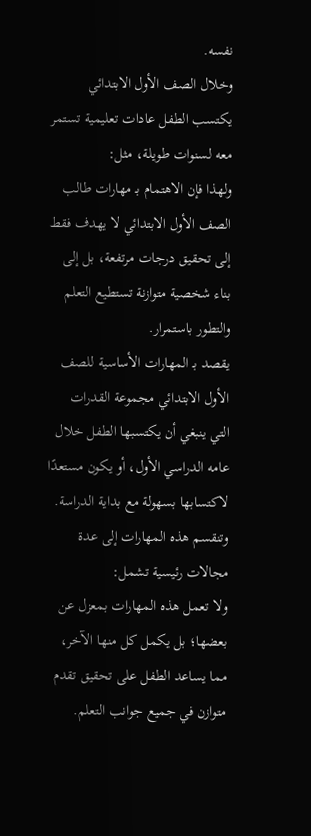نفسه.
وخلال الصف الأول الابتدائي يكتسب الطفل عادات تعليمية تستمر معه لسنوات طويلة، مثل:
ولهذا فإن الاهتمام بـ مهارات طالب الصف الأول الابتدائي لا يهدف فقط إلى تحقيق درجات مرتفعة، بل إلى بناء شخصية متوازنة تستطيع التعلم والتطور باستمرار.
يقصد بـ المهارات الأساسية للصف الأول الابتدائي مجموعة القدرات التي ينبغي أن يكتسبها الطفل خلال عامه الدراسي الأول، أو يكون مستعدًا لاكتسابها بسهولة مع بداية الدراسة.
وتنقسم هذه المهارات إلى عدة مجالات رئيسية تشمل:
ولا تعمل هذه المهارات بمعزل عن بعضها؛ بل يكمل كل منها الآخر، مما يساعد الطفل على تحقيق تقدم متوازن في جميع جوانب التعلم.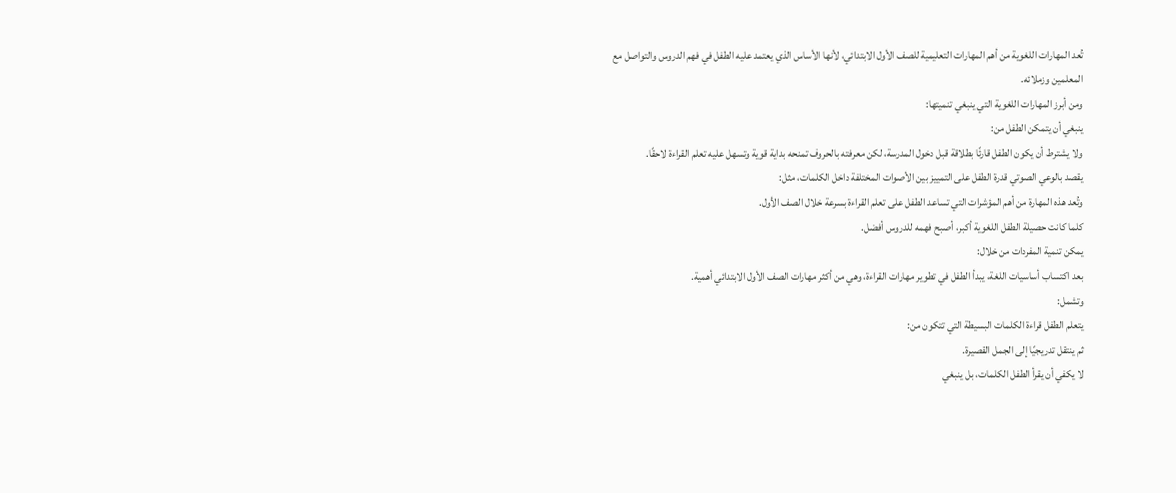تُعد المهارات اللغوية من أهم المهارات التعليمية للصف الأول الابتدائي، لأنها الأساس الذي يعتمد عليه الطفل في فهم الدروس والتواصل مع المعلمين وزملائه.
ومن أبرز المهارات اللغوية التي ينبغي تنميتها:
ينبغي أن يتمكن الطفل من:
ولا يشترط أن يكون الطفل قارئًا بطلاقة قبل دخول المدرسة، لكن معرفته بالحروف تمنحه بداية قوية وتسهل عليه تعلم القراءة لاحقًا.
يقصد بالوعي الصوتي قدرة الطفل على التمييز بين الأصوات المختلفة داخل الكلمات، مثل:
وتُعد هذه المهارة من أهم المؤشرات التي تساعد الطفل على تعلم القراءة بسرعة خلال الصف الأول.
كلما كانت حصيلة الطفل اللغوية أكبر، أصبح فهمه للدروس أفضل.
يمكن تنمية المفردات من خلال:
بعد اكتساب أساسيات اللغة، يبدأ الطفل في تطوير مهارات القراءة، وهي من أكثر مهارات الصف الأول الابتدائي أهمية.
وتشمل:
يتعلم الطفل قراءة الكلمات البسيطة التي تتكون من:
ثم ينتقل تدريجيًا إلى الجمل القصيرة.
لا يكفي أن يقرأ الطفل الكلمات، بل ينبغي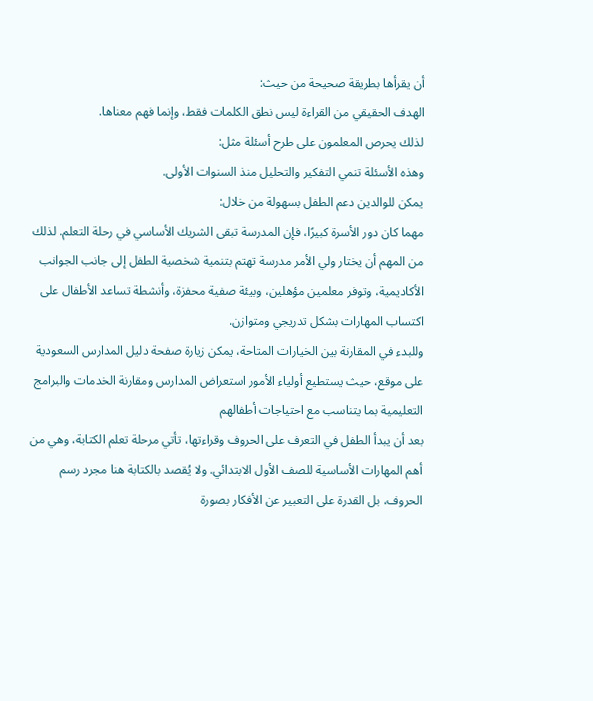أن يقرأها بطريقة صحيحة من حيث:
الهدف الحقيقي من القراءة ليس نطق الكلمات فقط، وإنما فهم معناها.
لذلك يحرص المعلمون على طرح أسئلة مثل:
وهذه الأسئلة تنمي التفكير والتحليل منذ السنوات الأولى.
يمكن للوالدين دعم الطفل بسهولة من خلال:
مهما كان دور الأسرة كبيرًا، فإن المدرسة تبقى الشريك الأساسي في رحلة التعلم. لذلك من المهم أن يختار ولي الأمر مدرسة تهتم بتنمية شخصية الطفل إلى جانب الجوانب الأكاديمية، وتوفر معلمين مؤهلين، وبيئة صفية محفزة، وأنشطة تساعد الأطفال على اكتساب المهارات بشكل تدريجي ومتوازن.
وللبدء في المقارنة بين الخيارات المتاحة، يمكن زيارة صفحة دليل المدارس السعودية على موقع، حيث يستطيع أولياء الأمور استعراض المدارس ومقارنة الخدمات والبرامج التعليمية بما يتناسب مع احتياجات أطفالهم
بعد أن يبدأ الطفل في التعرف على الحروف وقراءتها، تأتي مرحلة تعلم الكتابة، وهي من أهم المهارات الأساسية للصف الأول الابتدائي. ولا يُقصد بالكتابة هنا مجرد رسم الحروف، بل القدرة على التعبير عن الأفكار بصورة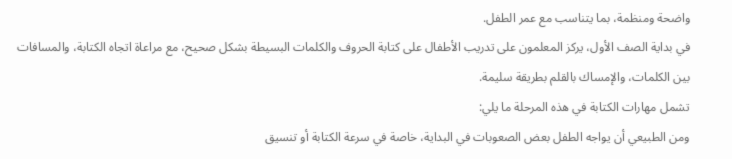واضحة ومنظمة، بما يتناسب مع عمر الطفل.
في بداية الصف الأول، يركز المعلمون على تدريب الأطفال على كتابة الحروف والكلمات البسيطة بشكل صحيح، مع مراعاة اتجاه الكتابة، والمسافات بين الكلمات، والإمساك بالقلم بطريقة سليمة.
تشمل مهارات الكتابة في هذه المرحلة ما يلي:
ومن الطبيعي أن يواجه الطفل بعض الصعوبات في البداية، خاصة في سرعة الكتابة أو تنسيق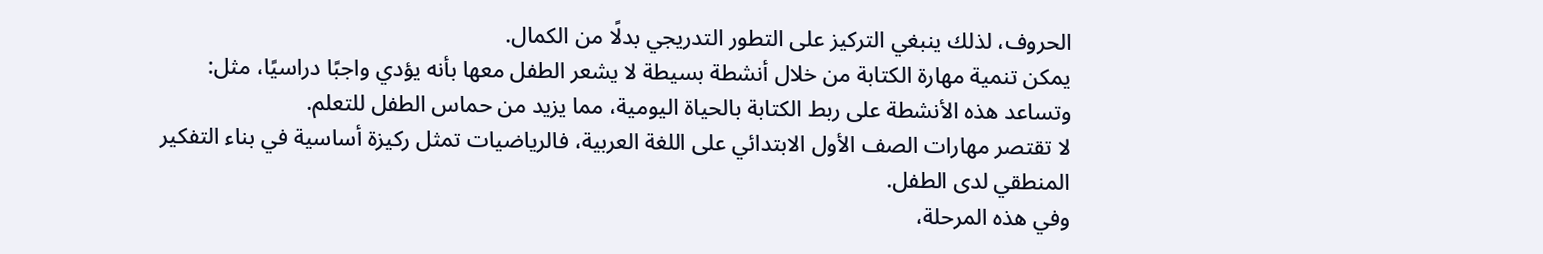الحروف، لذلك ينبغي التركيز على التطور التدريجي بدلًا من الكمال.
يمكن تنمية مهارة الكتابة من خلال أنشطة بسيطة لا يشعر الطفل معها بأنه يؤدي واجبًا دراسيًا، مثل:
وتساعد هذه الأنشطة على ربط الكتابة بالحياة اليومية، مما يزيد من حماس الطفل للتعلم.
لا تقتصر مهارات الصف الأول الابتدائي على اللغة العربية، فالرياضيات تمثل ركيزة أساسية في بناء التفكير المنطقي لدى الطفل.
وفي هذه المرحلة،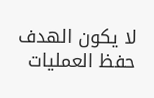لا يكون الهدف حفظ العمليات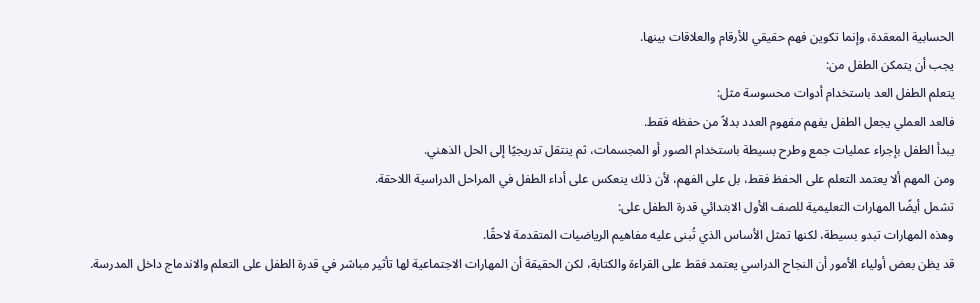الحسابية المعقدة، وإنما تكوين فهم حقيقي للأرقام والعلاقات بينها.
يجب أن يتمكن الطفل من:
يتعلم الطفل العد باستخدام أدوات محسوسة مثل:
فالعد العملي يجعل الطفل يفهم مفهوم العدد بدلاً من حفظه فقط.
يبدأ الطفل بإجراء عمليات جمع وطرح بسيطة باستخدام الصور أو المجسمات، ثم ينتقل تدريجيًا إلى الحل الذهني.
ومن المهم ألا يعتمد التعلم على الحفظ فقط، بل على الفهم، لأن ذلك ينعكس على أداء الطفل في المراحل الدراسية اللاحقة.
تشمل أيضًا المهارات التعليمية للصف الأول الابتدائي قدرة الطفل على:
وهذه المهارات تبدو بسيطة، لكنها تمثل الأساس الذي تُبنى عليه مفاهيم الرياضيات المتقدمة لاحقًا.
قد يظن بعض أولياء الأمور أن النجاح الدراسي يعتمد فقط على القراءة والكتابة، لكن الحقيقة أن المهارات الاجتماعية لها تأثير مباشر في قدرة الطفل على التعلم والاندماج داخل المدرسة.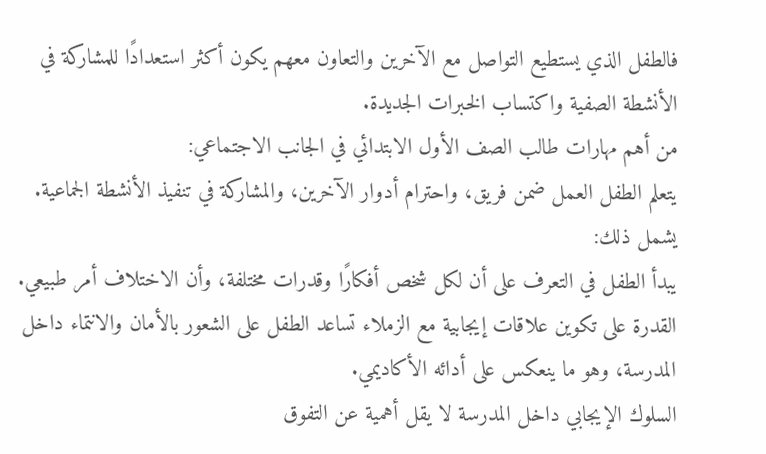فالطفل الذي يستطيع التواصل مع الآخرين والتعاون معهم يكون أكثر استعدادًا للمشاركة في الأنشطة الصفية واكتساب الخبرات الجديدة.
من أهم مهارات طالب الصف الأول الابتدائي في الجانب الاجتماعي:
يتعلم الطفل العمل ضمن فريق، واحترام أدوار الآخرين، والمشاركة في تنفيذ الأنشطة الجماعية.
يشمل ذلك:
يبدأ الطفل في التعرف على أن لكل شخص أفكارًا وقدرات مختلفة، وأن الاختلاف أمر طبيعي.
القدرة على تكوين علاقات إيجابية مع الزملاء تساعد الطفل على الشعور بالأمان والانتماء داخل المدرسة، وهو ما ينعكس على أدائه الأكاديمي.
السلوك الإيجابي داخل المدرسة لا يقل أهمية عن التفوق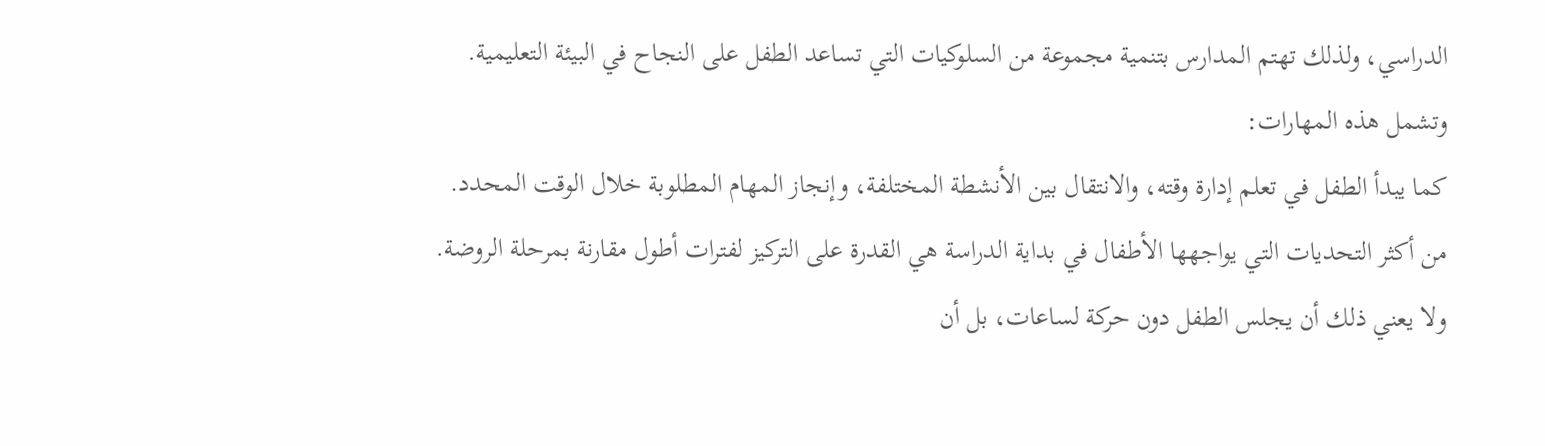الدراسي، ولذلك تهتم المدارس بتنمية مجموعة من السلوكيات التي تساعد الطفل على النجاح في البيئة التعليمية.
وتشمل هذه المهارات:
كما يبدأ الطفل في تعلم إدارة وقته، والانتقال بين الأنشطة المختلفة، وإنجاز المهام المطلوبة خلال الوقت المحدد.
من أكثر التحديات التي يواجهها الأطفال في بداية الدراسة هي القدرة على التركيز لفترات أطول مقارنة بمرحلة الروضة.
ولا يعني ذلك أن يجلس الطفل دون حركة لساعات، بل أن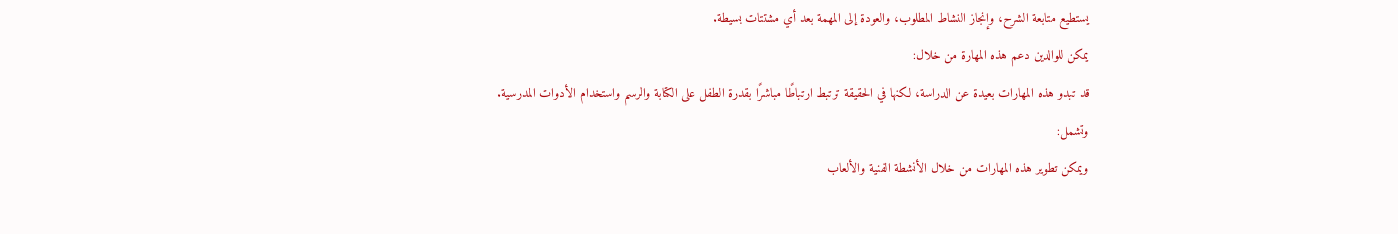يستطيع متابعة الشرح، وإنجاز النشاط المطلوب، والعودة إلى المهمة بعد أي مشتتات بسيطة.
يمكن للوالدين دعم هذه المهارة من خلال:
قد تبدو هذه المهارات بعيدة عن الدراسة، لكنها في الحقيقة ترتبط ارتباطًا مباشرًا بقدرة الطفل على الكتابة والرسم واستخدام الأدوات المدرسية.
وتشمل:
ويمكن تطوير هذه المهارات من خلال الأنشطة الفنية والألعاب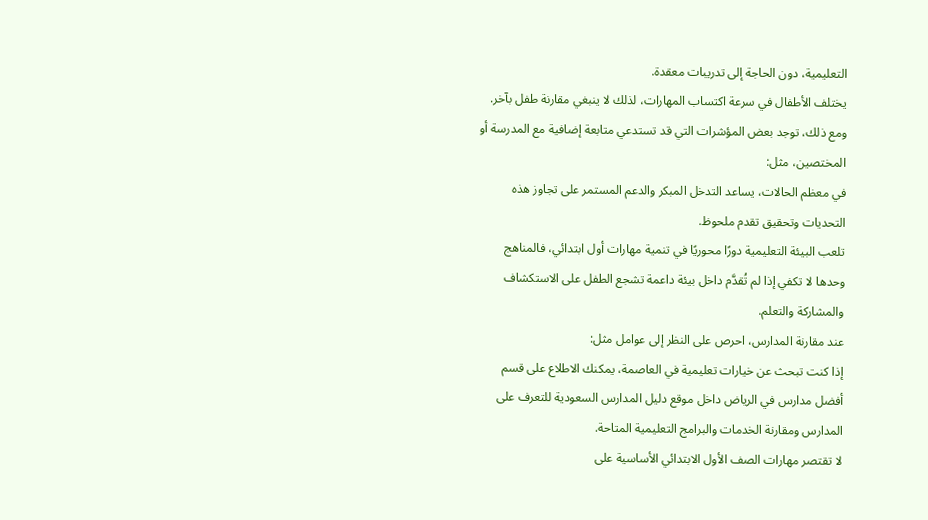التعليمية، دون الحاجة إلى تدريبات معقدة.
يختلف الأطفال في سرعة اكتساب المهارات، لذلك لا ينبغي مقارنة طفل بآخر. ومع ذلك، توجد بعض المؤشرات التي قد تستدعي متابعة إضافية مع المدرسة أو المختصين، مثل:
في معظم الحالات، يساعد التدخل المبكر والدعم المستمر على تجاوز هذه التحديات وتحقيق تقدم ملحوظ.
تلعب البيئة التعليمية دورًا محوريًا في تنمية مهارات أول ابتدائي، فالمناهج وحدها لا تكفي إذا لم تُقدَّم داخل بيئة داعمة تشجع الطفل على الاستكشاف والمشاركة والتعلم.
عند مقارنة المدارس، احرص على النظر إلى عوامل مثل:
إذا كنت تبحث عن خيارات تعليمية في العاصمة، يمكنك الاطلاع على قسم أفضل مدارس في الرياض داخل موقع دليل المدارس السعودية للتعرف على المدارس ومقارنة الخدمات والبرامج التعليمية المتاحة.
لا تقتصر مهارات الصف الأول الابتدائي الأساسية على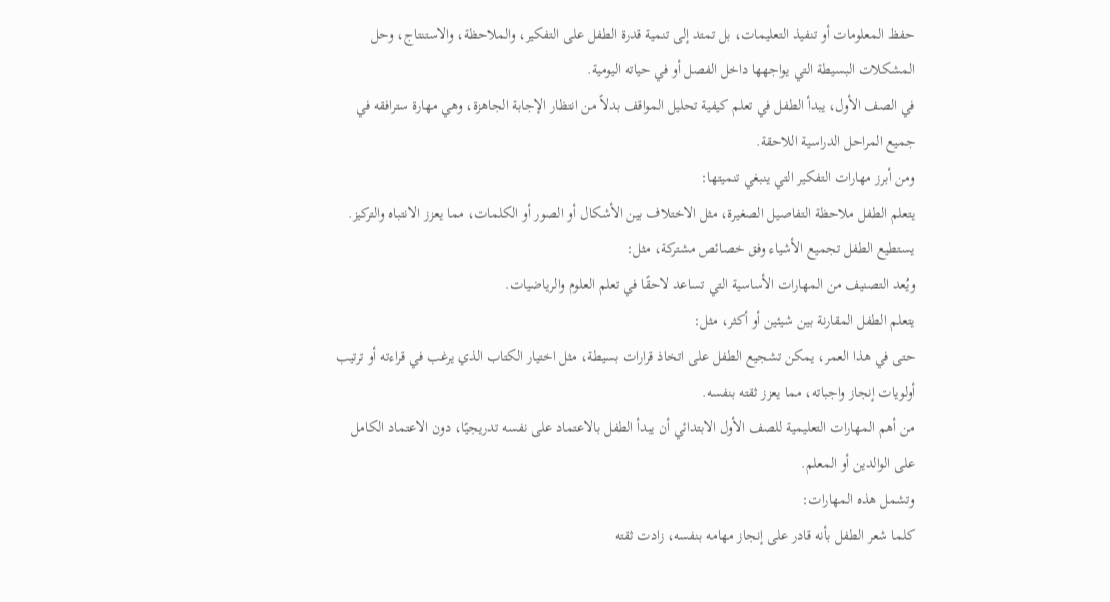حفظ المعلومات أو تنفيذ التعليمات، بل تمتد إلى تنمية قدرة الطفل على التفكير، والملاحظة، والاستنتاج، وحل المشكلات البسيطة التي يواجهها داخل الفصل أو في حياته اليومية.
في الصف الأول، يبدأ الطفل في تعلم كيفية تحليل المواقف بدلاً من انتظار الإجابة الجاهزة، وهي مهارة سترافقه في جميع المراحل الدراسية اللاحقة.
ومن أبرز مهارات التفكير التي ينبغي تنميتها:
يتعلم الطفل ملاحظة التفاصيل الصغيرة، مثل الاختلاف بين الأشكال أو الصور أو الكلمات، مما يعزز الانتباه والتركيز.
يستطيع الطفل تجميع الأشياء وفق خصائص مشتركة، مثل:
ويُعد التصنيف من المهارات الأساسية التي تساعد لاحقًا في تعلم العلوم والرياضيات.
يتعلم الطفل المقارنة بين شيئين أو أكثر، مثل:
حتى في هذا العمر، يمكن تشجيع الطفل على اتخاذ قرارات بسيطة، مثل اختيار الكتاب الذي يرغب في قراءته أو ترتيب أولويات إنجاز واجباته، مما يعزز ثقته بنفسه.
من أهم المهارات التعليمية للصف الأول الابتدائي أن يبدأ الطفل بالاعتماد على نفسه تدريجيًا، دون الاعتماد الكامل على الوالدين أو المعلم.
وتشمل هذه المهارات:
كلما شعر الطفل بأنه قادر على إنجاز مهامه بنفسه، زادت ثقته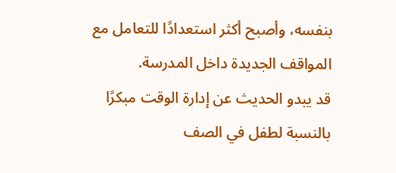بنفسه، وأصبح أكثر استعدادًا للتعامل مع المواقف الجديدة داخل المدرسة.
قد يبدو الحديث عن إدارة الوقت مبكرًا بالنسبة لطفل في الصف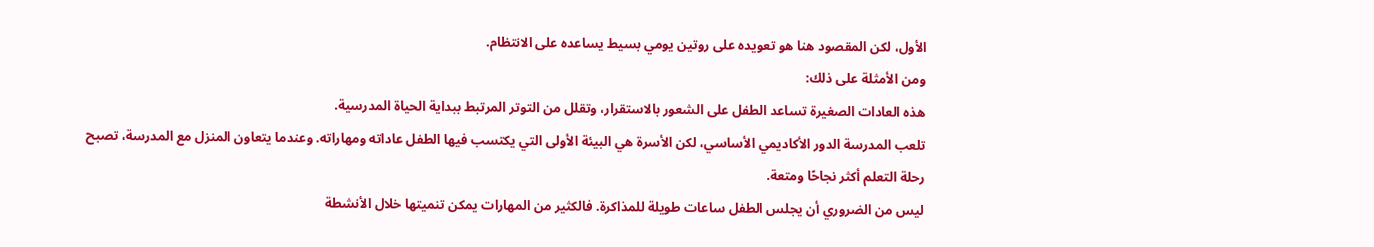الأول، لكن المقصود هنا هو تعويده على روتين يومي بسيط يساعده على الانتظام.
ومن الأمثلة على ذلك:
هذه العادات الصغيرة تساعد الطفل على الشعور بالاستقرار، وتقلل من التوتر المرتبط ببداية الحياة المدرسية.
تلعب المدرسة الدور الأكاديمي الأساسي، لكن الأسرة هي البيئة الأولى التي يكتسب فيها الطفل عاداته ومهاراته. وعندما يتعاون المنزل مع المدرسة، تصبح رحلة التعلم أكثر نجاحًا ومتعة.
ليس من الضروري أن يجلس الطفل ساعات طويلة للمذاكرة. فالكثير من المهارات يمكن تنميتها خلال الأنشطة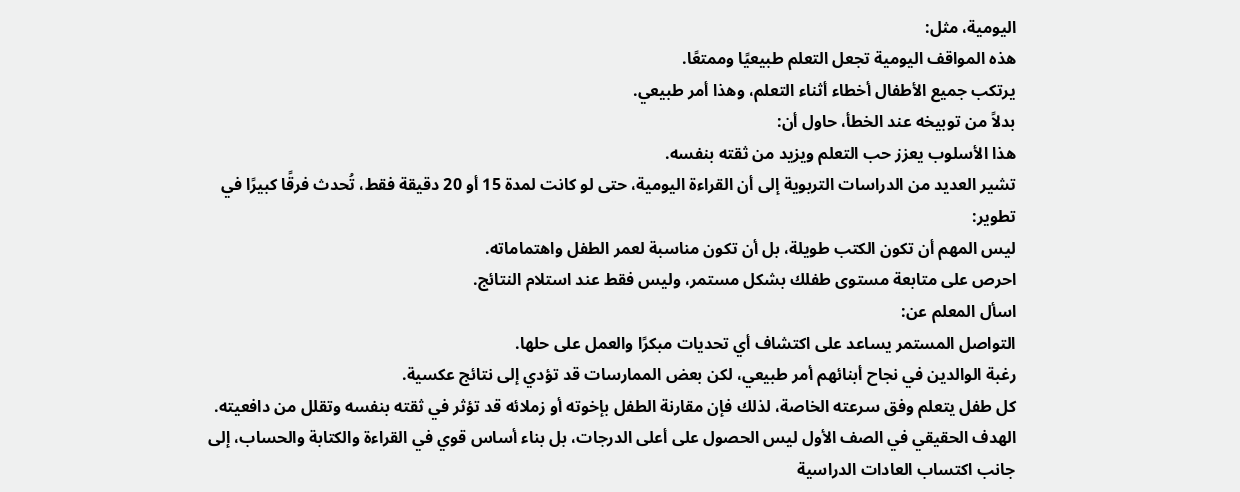اليومية، مثل:
هذه المواقف اليومية تجعل التعلم طبيعيًا وممتعًا.
يرتكب جميع الأطفال أخطاء أثناء التعلم، وهذا أمر طبيعي.
بدلاً من توبيخه عند الخطأ، حاول أن:
هذا الأسلوب يعزز حب التعلم ويزيد من ثقته بنفسه.
تشير العديد من الدراسات التربوية إلى أن القراءة اليومية، حتى لو كانت لمدة 15 أو 20 دقيقة فقط، تُحدث فرقًا كبيرًا في تطوير:
ليس المهم أن تكون الكتب طويلة، بل أن تكون مناسبة لعمر الطفل واهتماماته.
احرص على متابعة مستوى طفلك بشكل مستمر، وليس فقط عند استلام النتائج.
اسأل المعلم عن:
التواصل المستمر يساعد على اكتشاف أي تحديات مبكرًا والعمل على حلها.
رغبة الوالدين في نجاح أبنائهم أمر طبيعي، لكن بعض الممارسات قد تؤدي إلى نتائج عكسية.
كل طفل يتعلم وفق سرعته الخاصة، لذلك فإن مقارنة الطفل بإخوته أو زملائه قد تؤثر في ثقته بنفسه وتقلل من دافعيته.
الهدف الحقيقي في الصف الأول ليس الحصول على أعلى الدرجات، بل بناء أساس قوي في القراءة والكتابة والحساب، إلى جانب اكتساب العادات الدراسية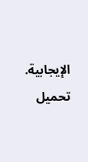الإيجابية.
تحميل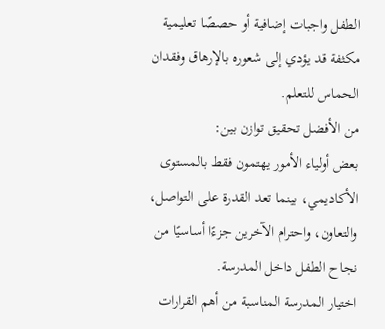الطفل واجبات إضافية أو حصصًا تعليمية مكثفة قد يؤدي إلى شعوره بالإرهاق وفقدان الحماس للتعلم.
من الأفضل تحقيق توازن بين:
بعض أولياء الأمور يهتمون فقط بالمستوى الأكاديمي، بينما تعد القدرة على التواصل، والتعاون، واحترام الآخرين جزءًا أساسيًا من نجاح الطفل داخل المدرسة.
اختيار المدرسة المناسبة من أهم القرارات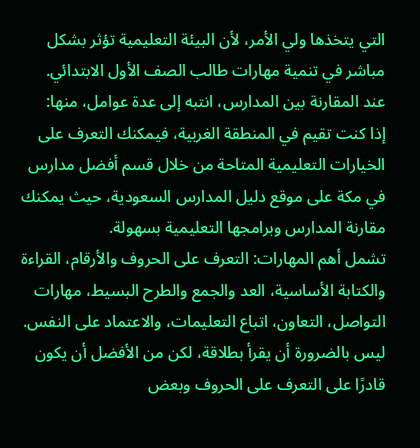التي يتخذها ولي الأمر، لأن البيئة التعليمية تؤثر بشكل مباشر في تنمية مهارات طالب الصف الأول الابتدائي.
عند المقارنة بين المدارس، انتبه إلى عدة عوامل، منها:
إذا كنت تقيم في المنطقة الغربية، فيمكنك التعرف على الخيارات التعليمية المتاحة من خلال قسم أفضل مدارس في مكة على موقع دليل المدارس السعودية، حيث يمكنك مقارنة المدارس وبرامجها التعليمية بسهولة.
تشمل أهم المهارات: التعرف على الحروف والأرقام، القراءة والكتابة الأساسية، العد والجمع والطرح البسيط، مهارات التواصل، التعاون، اتباع التعليمات، والاعتماد على النفس.
ليس بالضرورة أن يقرأ بطلاقة، لكن من الأفضل أن يكون قادرًا على التعرف على الحروف وبعض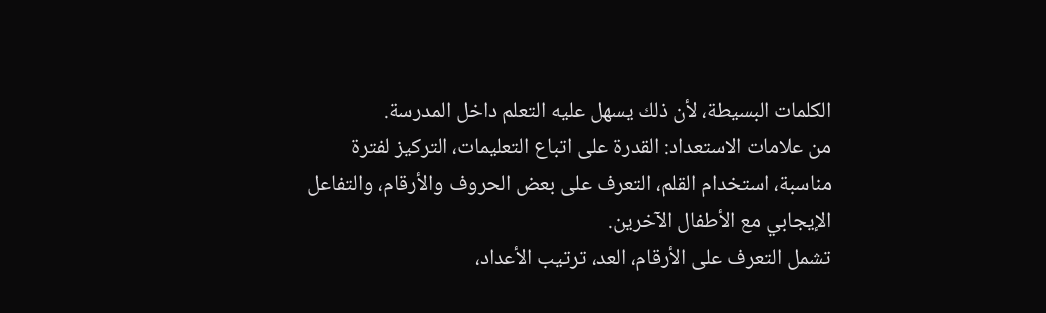الكلمات البسيطة، لأن ذلك يسهل عليه التعلم داخل المدرسة.
من علامات الاستعداد: القدرة على اتباع التعليمات، التركيز لفترة مناسبة، استخدام القلم، التعرف على بعض الحروف والأرقام، والتفاعل الإيجابي مع الأطفال الآخرين.
تشمل التعرف على الأرقام، العد، ترتيب الأعداد،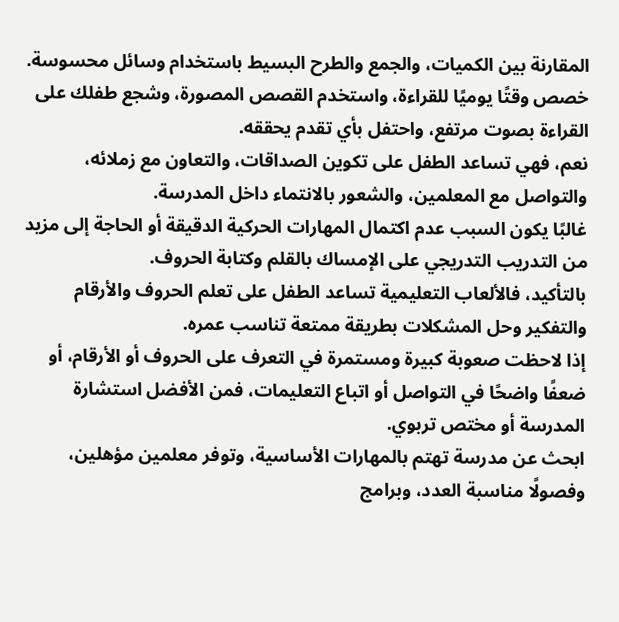المقارنة بين الكميات، والجمع والطرح البسيط باستخدام وسائل محسوسة.
خصص وقتًا يوميًا للقراءة، واستخدم القصص المصورة، وشجع طفلك على القراءة بصوت مرتفع، واحتفل بأي تقدم يحققه.
نعم، فهي تساعد الطفل على تكوين الصداقات، والتعاون مع زملائه، والتواصل مع المعلمين، والشعور بالانتماء داخل المدرسة.
غالبًا يكون السبب عدم اكتمال المهارات الحركية الدقيقة أو الحاجة إلى مزيد من التدريب التدريجي على الإمساك بالقلم وكتابة الحروف.
بالتأكيد، فالألعاب التعليمية تساعد الطفل على تعلم الحروف والأرقام والتفكير وحل المشكلات بطريقة ممتعة تناسب عمره.
إذا لاحظت صعوبة كبيرة ومستمرة في التعرف على الحروف أو الأرقام، أو ضعفًا واضحًا في التواصل أو اتباع التعليمات، فمن الأفضل استشارة المدرسة أو مختص تربوي.
ابحث عن مدرسة تهتم بالمهارات الأساسية، وتوفر معلمين مؤهلين، وفصولًا مناسبة العدد، وبرامج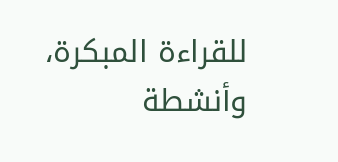للقراءة المبكرة، وأنشطة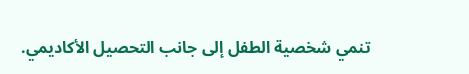تنمي شخصية الطفل إلى جانب التحصيل الأكاديمي.